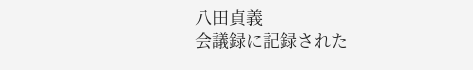八田貞義
会議録に記録された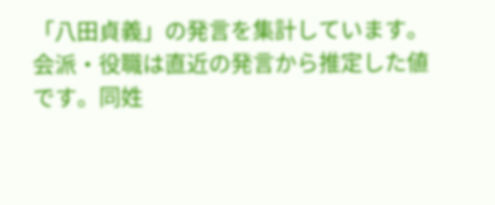「八田貞義」の発言を集計しています。会派・役職は直近の発言から推定した値です。同姓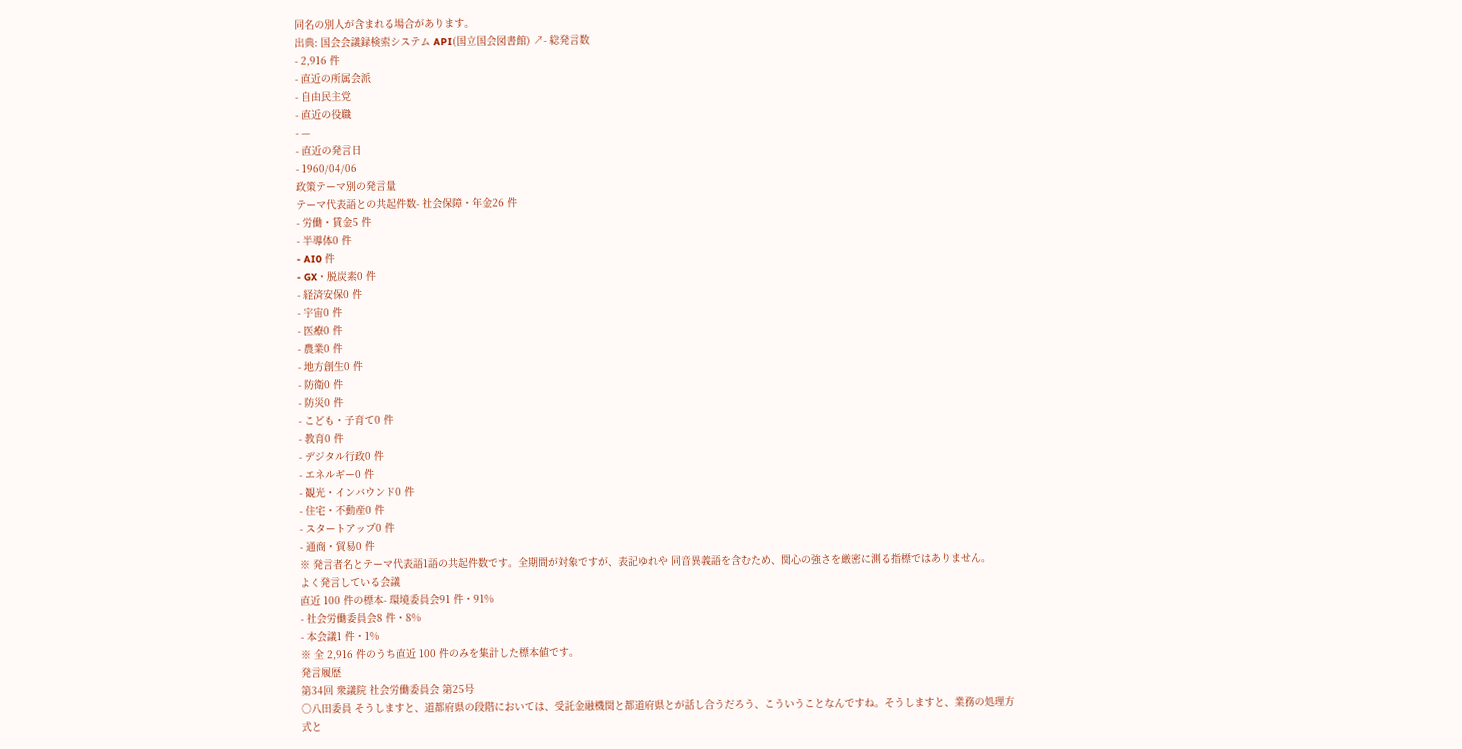同名の別人が含まれる場合があります。
出典: 国会会議録検索システム API(国立国会図書館) ↗- 総発言数
- 2,916 件
- 直近の所属会派
- 自由民主党
- 直近の役職
- —
- 直近の発言日
- 1960/04/06
政策テーマ別の発言量
テーマ代表語との共起件数- 社会保障・年金26 件
- 労働・賃金5 件
- 半導体0 件
- AI0 件
- GX・脱炭素0 件
- 経済安保0 件
- 宇宙0 件
- 医療0 件
- 農業0 件
- 地方創生0 件
- 防衛0 件
- 防災0 件
- こども・子育て0 件
- 教育0 件
- デジタル行政0 件
- エネルギー0 件
- 観光・インバウンド0 件
- 住宅・不動産0 件
- スタートアップ0 件
- 通商・貿易0 件
※ 発言者名とテーマ代表語1語の共起件数です。全期間が対象ですが、表記ゆれや 同音異義語を含むため、関心の強さを厳密に測る指標ではありません。
よく発言している会議
直近 100 件の標本- 環境委員会91 件・91%
- 社会労働委員会8 件・8%
- 本会議1 件・1%
※ 全 2,916 件のうち直近 100 件のみを集計した標本値です。
発言履歴
第34回 衆議院 社会労働委員会 第25号
○八田委員 そうしますと、道都府県の段階においては、受託金融機関と都道府県とが話し合うだろう、こういうことなんですね。そうしますと、業務の処理方式と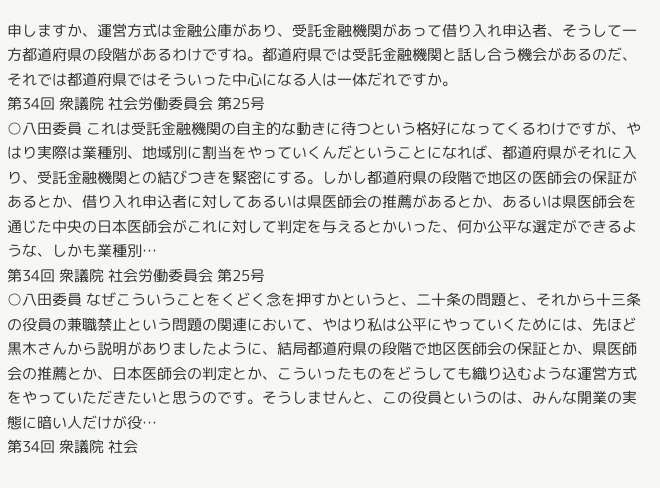申しますか、運営方式は金融公庫があり、受託金融機関があって借り入れ申込者、そうして一方都道府県の段階があるわけですね。都道府県では受託金融機関と話し合う機会があるのだ、それでは都道府県ではそういった中心になる人は一体だれですか。
第34回 衆議院 社会労働委員会 第25号
○八田委員 これは受託金融機関の自主的な動きに待つという格好になってくるわけですが、やはり実際は業種別、地域別に割当をやっていくんだということになれば、都道府県がそれに入り、受託金融機関との結びつきを緊密にする。しかし都道府県の段階で地区の医師会の保証があるとか、借り入れ申込者に対してあるいは県医師会の推薦があるとか、あるいは県医師会を通じた中央の日本医師会がこれに対して判定を与えるとかいった、何か公平な選定ができるような、しかも業種別…
第34回 衆議院 社会労働委員会 第25号
○八田委員 なぜこういうことをくどく念を押すかというと、二十条の問題と、それから十三条の役員の兼職禁止という問題の関連において、やはり私は公平にやっていくためには、先ほど黒木さんから説明がありましたように、結局都道府県の段階で地区医師会の保証とか、県医師会の推薦とか、日本医師会の判定とか、こういったものをどうしても織り込むような運営方式をやっていただきたいと思うのです。そうしませんと、この役員というのは、みんな開業の実態に暗い人だけが役…
第34回 衆議院 社会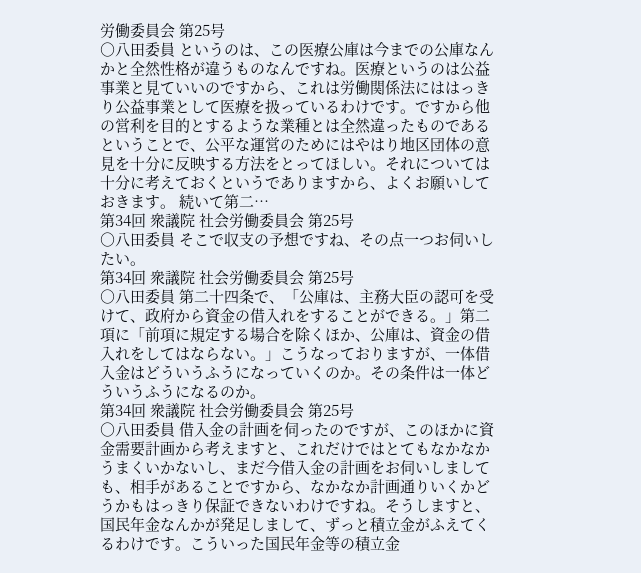労働委員会 第25号
○八田委員 というのは、この医療公庫は今までの公庫なんかと全然性格が違うものなんですね。医療というのは公益事業と見ていいのですから、これは労働関係法にははっきり公益事業として医療を扱っているわけです。ですから他の営利を目的とするような業種とは全然違ったものであるということで、公平な運営のためにはやはり地区団体の意見を十分に反映する方法をとってほしい。それについては十分に考えておくというでありますから、よくお願いしておきます。 続いて第二…
第34回 衆議院 社会労働委員会 第25号
○八田委員 そこで収支の予想ですね、その点一つお伺いしたい。
第34回 衆議院 社会労働委員会 第25号
○八田委員 第二十四条で、「公庫は、主務大臣の認可を受けて、政府から資金の借入れをすることができる。」第二項に「前項に規定する場合を除くほか、公庫は、資金の借入れをしてはならない。」こうなっておりますが、一体借入金はどういうふうになっていくのか。その条件は一体どういうふうになるのか。
第34回 衆議院 社会労働委員会 第25号
○八田委員 借入金の計画を伺ったのですが、このほかに資金需要計画から考えますと、これだけではとてもなかなかうまくいかないし、まだ今借入金の計画をお伺いしましても、相手があることですから、なかなか計画通りいくかどうかもはっきり保証できないわけですね。そうしますと、国民年金なんかが発足しまして、ずっと積立金がふえてくるわけです。こういった国民年金等の積立金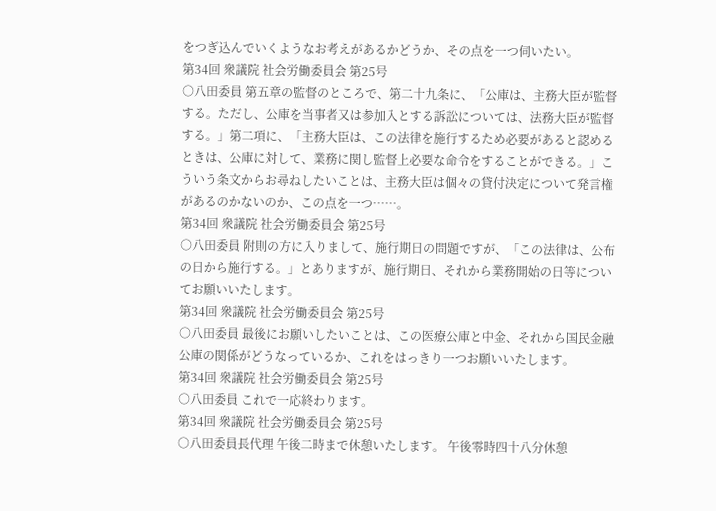をつぎ込んでいくようなお考えがあるかどうか、その点を一つ伺いたい。
第34回 衆議院 社会労働委員会 第25号
○八田委員 第五章の監督のところで、第二十九条に、「公庫は、主務大臣が監督する。ただし、公庫を当事者又は参加入とする訴訟については、法務大臣が監督する。」第二項に、「主務大臣は、この法律を施行するため必要があると認めるときは、公庫に対して、業務に関し監督上必要な命令をすることができる。」こういう条文からお尋ねしたいことは、主務大臣は個々の貸付決定について発言権があるのかないのか、この点を一つ……。
第34回 衆議院 社会労働委員会 第25号
○八田委員 附則の方に入りまして、施行期日の問題ですが、「この法律は、公布の日から施行する。」とありますが、施行期日、それから業務開始の日等についてお願いいたします。
第34回 衆議院 社会労働委員会 第25号
○八田委員 最後にお願いしたいことは、この医療公庫と中金、それから国民金融公庫の関係がどうなっているか、これをはっきり一つお願いいたします。
第34回 衆議院 社会労働委員会 第25号
○八田委員 これで一応終わります。
第34回 衆議院 社会労働委員会 第25号
○八田委員長代理 午後二時まで休憩いたします。 午後零時四十八分休憩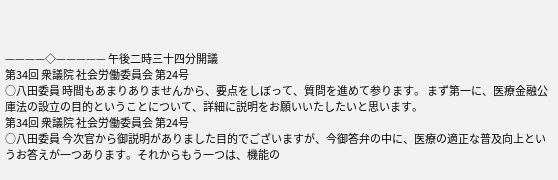————◇————— 午後二時三十四分開議
第34回 衆議院 社会労働委員会 第24号
○八田委員 時間もあまりありませんから、要点をしぼって、質問を進めて参ります。 まず第一に、医療金融公庫法の設立の目的ということについて、詳細に説明をお願いいたしたいと思います。
第34回 衆議院 社会労働委員会 第24号
○八田委員 今次官から御説明がありました目的でございますが、今御答弁の中に、医療の適正な普及向上というお答えが一つあります。それからもう一つは、機能の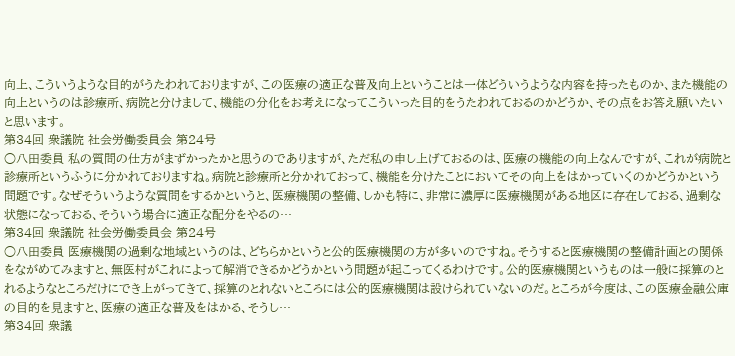向上、こういうような目的がうたわれておりますが、この医療の適正な普及向上ということは一体どういうような内容を持ったものか、また機能の向上というのは診療所、病院と分けまして、機能の分化をお考えになってこういった目的をうたわれておるのかどうか、その点をお答え願いたいと思います。
第34回 衆議院 社会労働委員会 第24号
○八田委員 私の質問の仕方がまずかったかと思うのでありますが、ただ私の申し上げておるのは、医療の機能の向上なんですが、これが病院と診療所というふうに分かれておりますね。病院と診療所と分かれておって、機能を分けたことにおいてその向上をはかっていくのかどうかという問題です。なぜそういうような質問をするかというと、医療機関の整備、しかも特に、非常に濃厚に医療機関がある地区に存在しておる、過剰な状態になっておる、そういう場合に適正な配分をやるの…
第34回 衆議院 社会労働委員会 第24号
○八田委員 医療機関の過剰な地域というのは、どちらかというと公的医療機関の方が多いのですね。そうすると医療機関の整備計画との関係をながめてみますと、無医村がこれによって解消できるかどうかという問題が起こってくるわけです。公的医療機関というものは一般に採算のとれるようなところだけにでき上がってきて、採算のとれないところには公的医療機関は設けられていないのだ。ところが今度は、この医療金融公庫の目的を見ますと、医療の適正な普及をはかる、そうし…
第34回 衆議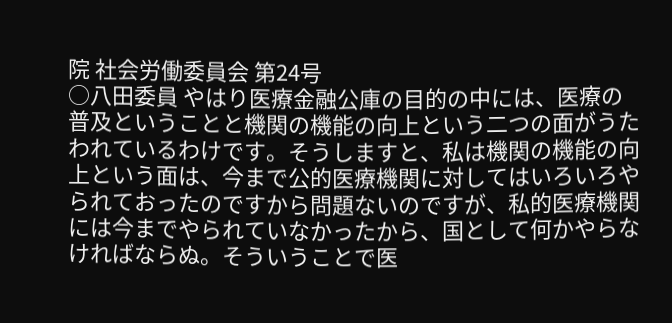院 社会労働委員会 第24号
○八田委員 やはり医療金融公庫の目的の中には、医療の普及ということと機関の機能の向上という二つの面がうたわれているわけです。そうしますと、私は機関の機能の向上という面は、今まで公的医療機関に対してはいろいろやられておったのですから問題ないのですが、私的医療機関には今までやられていなかったから、国として何かやらなければならぬ。そういうことで医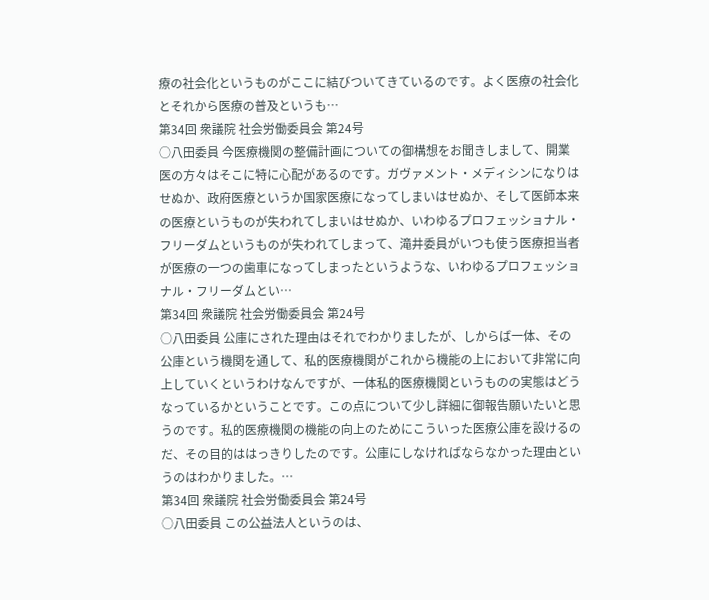療の社会化というものがここに結びついてきているのです。よく医療の社会化とそれから医療の普及というも…
第34回 衆議院 社会労働委員会 第24号
○八田委員 今医療機関の整備計画についての御構想をお聞きしまして、開業医の方々はそこに特に心配があるのです。ガヴァメント・メディシンになりはせぬか、政府医療というか国家医療になってしまいはせぬか、そして医師本来の医療というものが失われてしまいはせぬか、いわゆるプロフェッショナル・フリーダムというものが失われてしまって、滝井委員がいつも使う医療担当者が医療の一つの歯車になってしまったというような、いわゆるプロフェッショナル・フリーダムとい…
第34回 衆議院 社会労働委員会 第24号
○八田委員 公庫にされた理由はそれでわかりましたが、しからば一体、その公庫という機関を通して、私的医療機関がこれから機能の上において非常に向上していくというわけなんですが、一体私的医療機関というものの実態はどうなっているかということです。この点について少し詳細に御報告願いたいと思うのです。私的医療機関の機能の向上のためにこういった医療公庫を設けるのだ、その目的ははっきりしたのです。公庫にしなければならなかった理由というのはわかりました。…
第34回 衆議院 社会労働委員会 第24号
○八田委員 この公益法人というのは、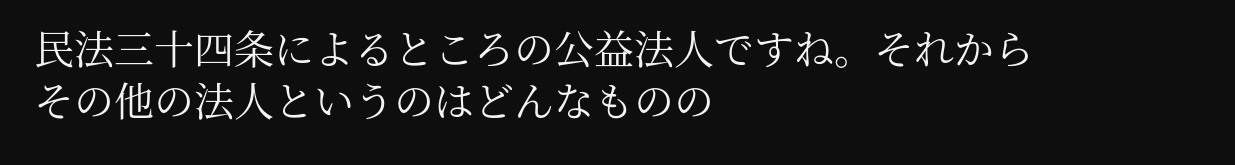民法三十四条によるところの公益法人ですね。それからその他の法人というのはどんなものの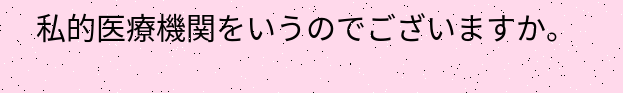私的医療機関をいうのでございますか。